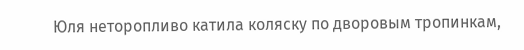Юля неторопливо катила коляску по дворовым тропинкам,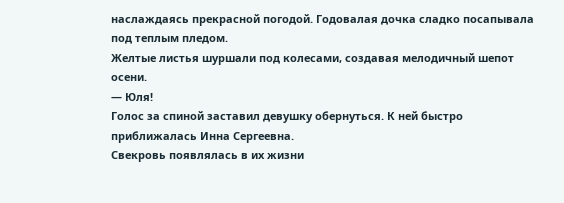наслаждаясь прекрасной погодой. Годовалая дочка сладко посапывала под теплым пледом.
Желтые листья шуршали под колесами, создавая мелодичный шепот осени.
— Юля!
Голос за спиной заставил девушку обернуться. К ней быстро приближалась Инна Сергеевна.
Свекровь появлялась в их жизни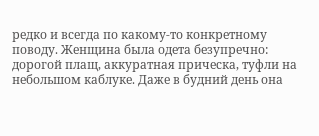редко и всегда по какому-то конкретному поводу. Женщина была одета безупречно: дорогой плащ, аккуратная прическа, туфли на небольшом каблуке. Даже в будний день она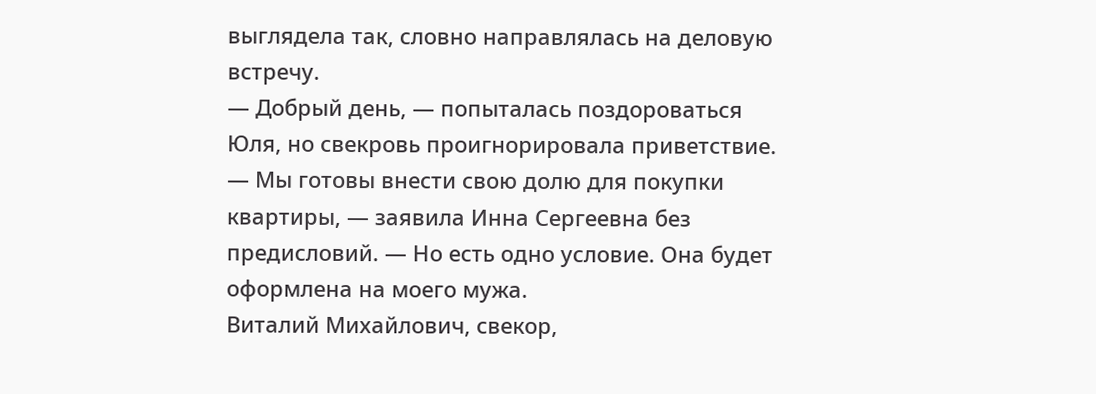выглядела так, словно направлялась на деловую встречу.
— Добрый день, — попыталась поздороваться Юля, но свекровь проигнорировала приветствие.
— Мы готовы внести свою долю для покупки квартиры, — заявила Инна Сергеевна без предисловий. — Но есть одно условие. Она будет оформлена на моего мужа.
Виталий Михайлович, свекор,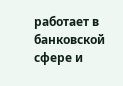работает в банковской сфере и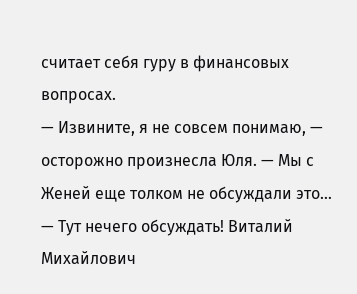считает себя гуру в финансовых вопросах.
— Извините, я не совсем понимаю, — осторожно произнесла Юля. — Мы с Женей еще толком не обсуждали это…
— Тут нечего обсуждать! Виталий Михайлович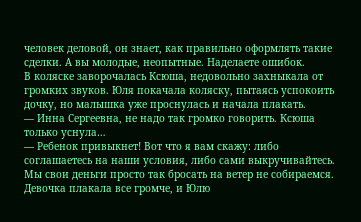человек деловой, он знает, как правильно оформлять такие сделки. А вы молодые, неопытные. Наделаете ошибок.
В коляске заворочалась Ксюша, недовольно захныкала от громких звуков. Юля покачала коляску, пытаясь успокоить дочку, но малышка уже проснулась и начала плакать.
— Инна Сергеевна, не надо так громко говорить. Ксюша только уснула…
— Ребенок привыкнет! Вот что я вам скажу: либо соглашаетесь на наши условия, либо сами выкручивайтесь. Мы свои деньги просто так бросать на ветер не собираемся.
Девочка плакала все громче, и Юлю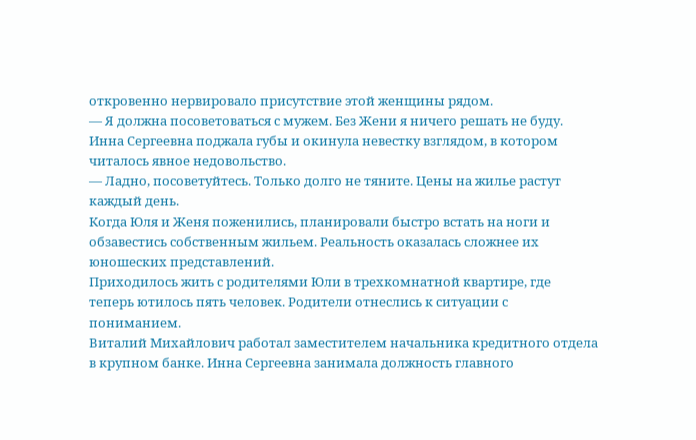откровенно нервировало присутствие этой женщины рядом.
— Я должна посоветоваться с мужем. Без Жени я ничего решать не буду.
Инна Сергеевна поджала губы и окинула невестку взглядом, в котором читалось явное недовольство.
— Ладно, посоветуйтесь. Только долго не тяните. Цены на жилье растут каждый день.
Когда Юля и Женя поженились, планировали быстро встать на ноги и обзавестись собственным жильем. Реальность оказалась сложнее их юношеских представлений.
Приходилось жить с родителями Юли в трехкомнатной квартире, где теперь ютилось пять человек. Родители отнеслись к ситуации с пониманием.
Виталий Михайлович работал заместителем начальника кредитного отдела в крупном банке. Инна Сергеевна занимала должность главного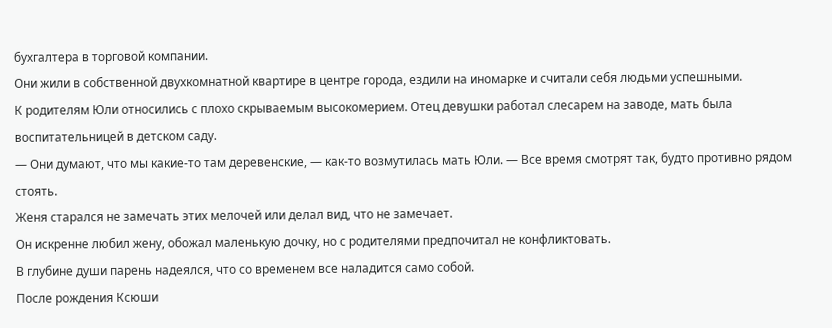бухгалтера в торговой компании.
Они жили в собственной двухкомнатной квартире в центре города, ездили на иномарке и считали себя людьми успешными.
К родителям Юли относились с плохо скрываемым высокомерием. Отец девушки работал слесарем на заводе, мать была воспитательницей в детском саду.
— Они думают, что мы какие-то там деревенские, — как-то возмутилась мать Юли. — Все время смотрят так, будто противно рядом стоять.
Женя старался не замечать этих мелочей или делал вид, что не замечает.
Он искренне любил жену, обожал маленькую дочку, но с родителями предпочитал не конфликтовать.
В глубине души парень надеялся, что со временем все наладится само собой.
После рождения Ксюши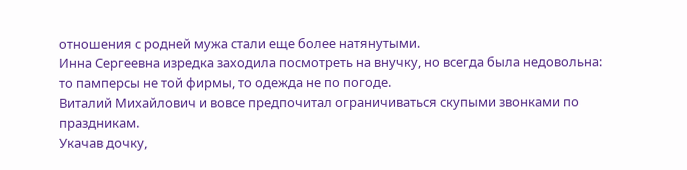отношения с родней мужа стали еще более натянутыми.
Инна Сергеевна изредка заходила посмотреть на внучку, но всегда была недовольна: то памперсы не той фирмы, то одежда не по погоде.
Виталий Михайлович и вовсе предпочитал ограничиваться скупыми звонками по праздникам.
Укачав дочку,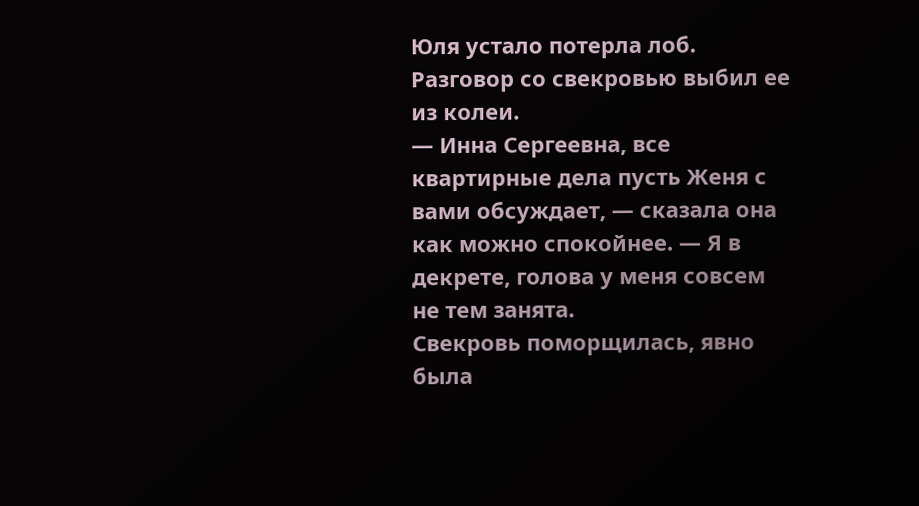Юля устало потерла лоб. Разговор со свекровью выбил ее из колеи.
— Инна Сергеевна, все квартирные дела пусть Женя с вами обсуждает, — сказала она как можно спокойнее. — Я в декрете, голова у меня совсем не тем занята.
Свекровь поморщилась, явно была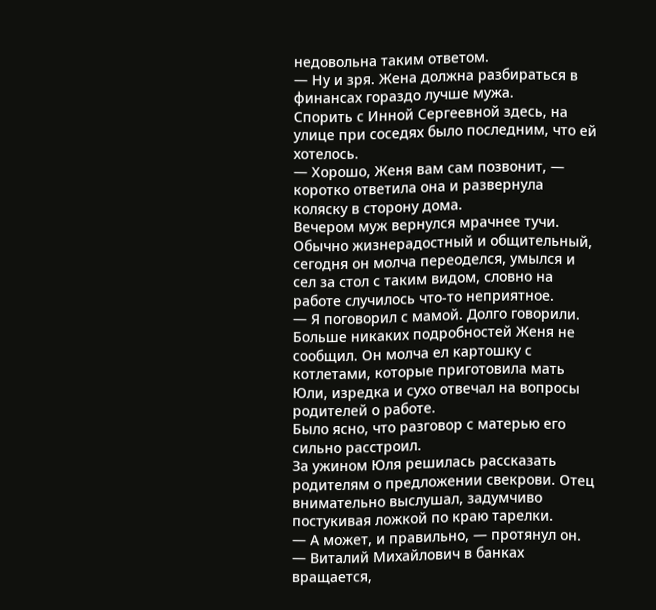недовольна таким ответом.
— Ну и зря. Жена должна разбираться в финансах гораздо лучше мужа.
Спорить с Инной Сергеевной здесь, на улице при соседях было последним, что ей хотелось.
— Хорошо, Женя вам сам позвонит, — коротко ответила она и развернула коляску в сторону дома.
Вечером муж вернулся мрачнее тучи. Обычно жизнерадостный и общительный, сегодня он молча переоделся, умылся и сел за стол с таким видом, словно на работе случилось что-то неприятное.
— Я поговорил с мамой. Долго говорили.
Больше никаких подробностей Женя не сообщил. Он молча ел картошку с котлетами, которые приготовила мать Юли, изредка и сухо отвечал на вопросы родителей о работе.
Было ясно, что разговор с матерью его сильно расстроил.
За ужином Юля решилась рассказать родителям о предложении свекрови. Отец внимательно выслушал, задумчиво постукивая ложкой по краю тарелки.
— А может, и правильно, — протянул он. — Виталий Михайлович в банках вращается,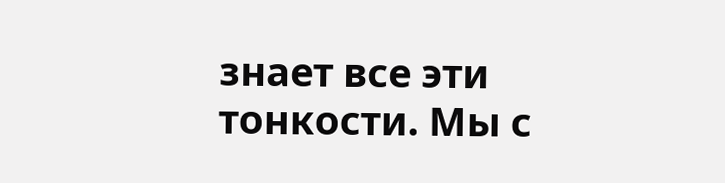знает все эти тонкости. Мы с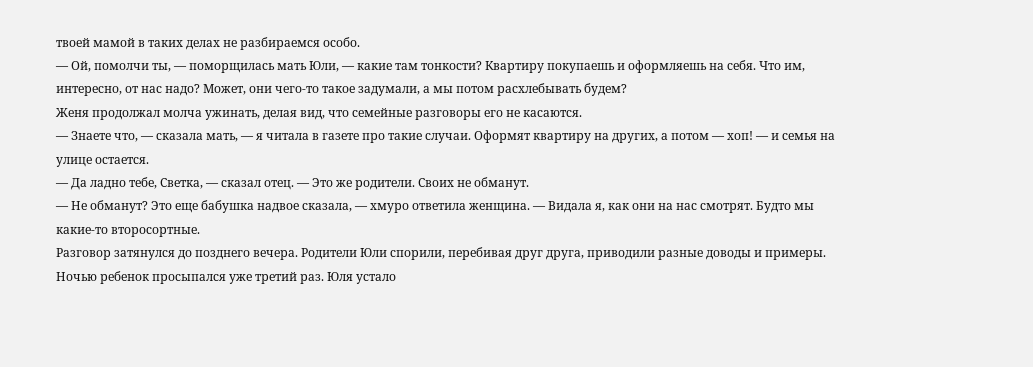твоей мамой в таких делах не разбираемся особо.
— Ой, помолчи ты, — поморщилась мать Юли, — какие там тонкости? Квартиру покупаешь и оформляешь на себя. Что им, интересно, от нас надо? Может, они чего-то такое задумали, а мы потом расхлебывать будем?
Женя продолжал молча ужинать, делая вид, что семейные разговоры его не касаются.
— Знаете что, — сказала мать, — я читала в газете про такие случаи. Оформят квартиру на других, а потом — хоп! — и семья на улице остается.
— Да ладно тебе, Светка, — сказал отец. — Это же родители. Своих не обманут.
— Не обманут? Это еще бабушка надвое сказала, — хмуро ответила женщина. — Видала я, как они на нас смотрят. Будто мы какие-то второсортные.
Разговор затянулся до позднего вечера. Родители Юли спорили, перебивая друг друга, приводили разные доводы и примеры.
Ночью ребенок просыпался уже третий раз. Юля устало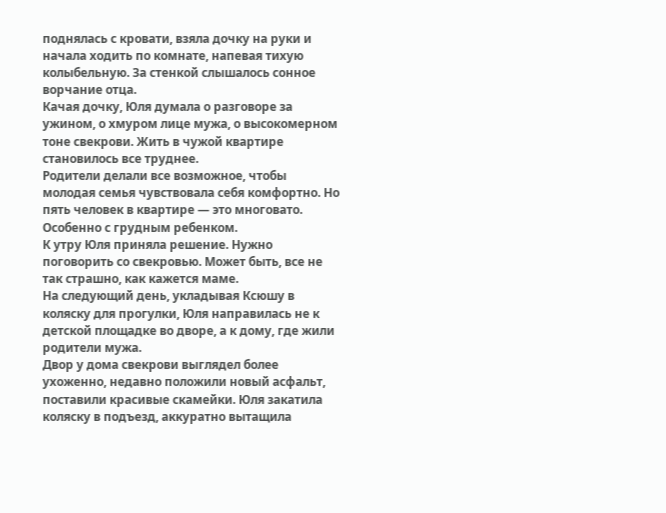поднялась с кровати, взяла дочку на руки и начала ходить по комнате, напевая тихую колыбельную. За стенкой слышалось сонное ворчание отца.
Качая дочку, Юля думала о разговоре за ужином, о хмуром лице мужа, о высокомерном тоне свекрови. Жить в чужой квартире становилось все труднее.
Родители делали все возможное, чтобы молодая семья чувствовала себя комфортно. Но пять человек в квартире — это многовато. Особенно с грудным ребенком.
К утру Юля приняла решение. Нужно поговорить со свекровью. Может быть, все не так страшно, как кажется маме.
На следующий день, укладывая Ксюшу в коляску для прогулки, Юля направилась не к детской площадке во дворе, а к дому, где жили родители мужа.
Двор у дома свекрови выглядел более ухоженно, недавно положили новый асфальт, поставили красивые скамейки. Юля закатила коляску в подъезд, аккуратно вытащила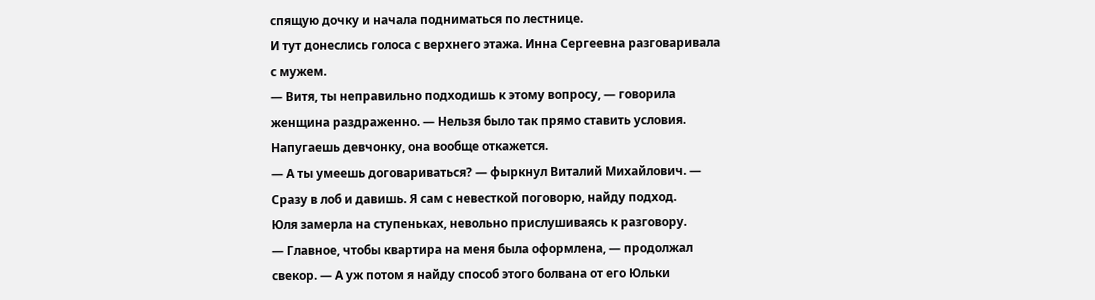спящую дочку и начала подниматься по лестнице.
И тут донеслись голоса с верхнего этажа. Инна Сергеевна разговаривала с мужем.
— Витя, ты неправильно подходишь к этому вопросу, — говорила женщина раздраженно. — Нельзя было так прямо ставить условия. Напугаешь девчонку, она вообще откажется.
— А ты умеешь договариваться? — фыркнул Виталий Михайлович. — Сразу в лоб и давишь. Я сам с невесткой поговорю, найду подход.
Юля замерла на ступеньках, невольно прислушиваясь к разговору.
— Главное, чтобы квартира на меня была оформлена, — продолжал свекор. — А уж потом я найду способ этого болвана от его Юльки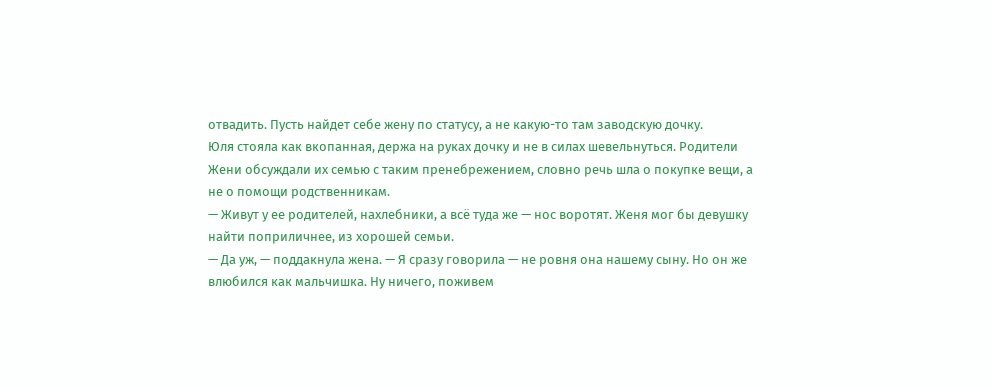отвадить. Пусть найдет себе жену по статусу, а не какую-то там заводскую дочку.
Юля стояла как вкопанная, держа на руках дочку и не в силах шевельнуться. Родители Жени обсуждали их семью с таким пренебрежением, словно речь шла о покупке вещи, а не о помощи родственникам.
— Живут у ее родителей, нахлебники, а всё туда же — нос воротят. Женя мог бы девушку найти поприличнее, из хорошей семьи.
— Да уж, — поддакнула жена. — Я сразу говорила — не ровня она нашему сыну. Но он же влюбился как мальчишка. Ну ничего, поживем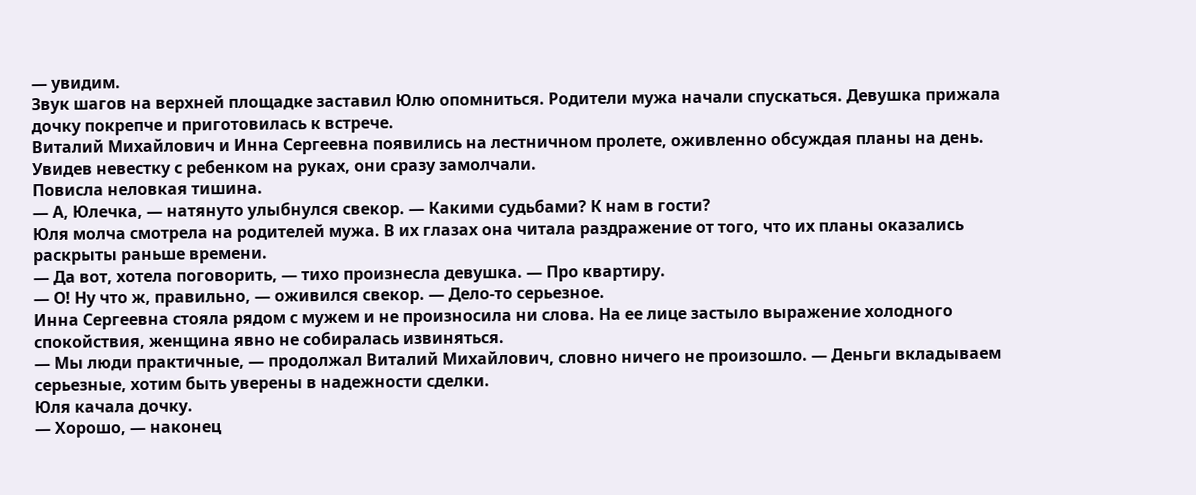— увидим.
Звук шагов на верхней площадке заставил Юлю опомниться. Родители мужа начали спускаться. Девушка прижала дочку покрепче и приготовилась к встрече.
Виталий Михайлович и Инна Сергеевна появились на лестничном пролете, оживленно обсуждая планы на день. Увидев невестку с ребенком на руках, они сразу замолчали.
Повисла неловкая тишина.
— А, Юлечка, — натянуто улыбнулся свекор. — Какими судьбами? К нам в гости?
Юля молча смотрела на родителей мужа. В их глазах она читала раздражение от того, что их планы оказались раскрыты раньше времени.
— Да вот, хотела поговорить, — тихо произнесла девушка. — Про квартиру.
— О! Ну что ж, правильно, — оживился свекор. — Дело-то серьезное.
Инна Сергеевна стояла рядом с мужем и не произносила ни слова. На ее лице застыло выражение холодного спокойствия, женщина явно не собиралась извиняться.
— Мы люди практичные, — продолжал Виталий Михайлович, словно ничего не произошло. — Деньги вкладываем серьезные, хотим быть уверены в надежности сделки.
Юля качала дочку.
— Хорошо, — наконец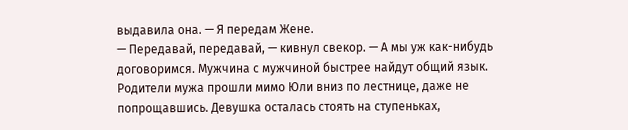выдавила она. — Я передам Жене.
— Передавай, передавай, — кивнул свекор. — А мы уж как-нибудь договоримся. Мужчина с мужчиной быстрее найдут общий язык.
Родители мужа прошли мимо Юли вниз по лестнице, даже не попрощавшись. Девушка осталась стоять на ступеньках,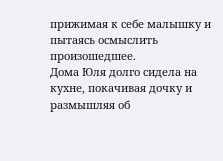прижимая к себе малышку и пытаясь осмыслить произошедшее.
Дома Юля долго сидела на кухне, покачивая дочку и размышляя об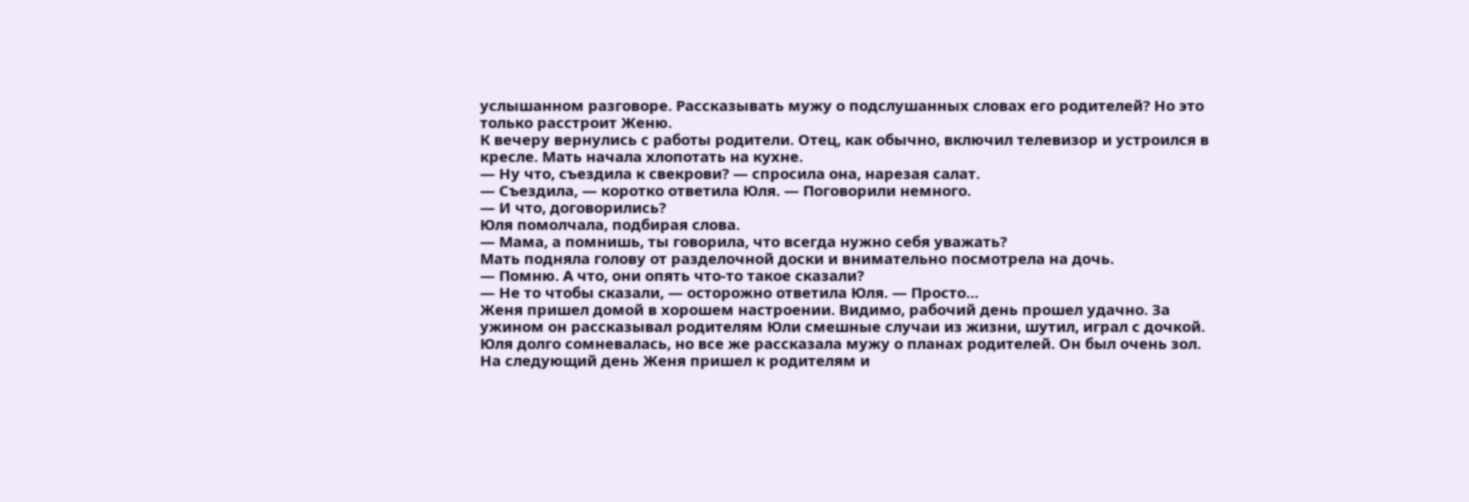услышанном разговоре. Рассказывать мужу о подслушанных словах его родителей? Но это только расстроит Женю.
К вечеру вернулись с работы родители. Отец, как обычно, включил телевизор и устроился в кресле. Мать начала хлопотать на кухне.
— Ну что, съездила к свекрови? — спросила она, нарезая салат.
— Съездила, — коротко ответила Юля. — Поговорили немного.
— И что, договорились?
Юля помолчала, подбирая слова.
— Мама, а помнишь, ты говорила, что всегда нужно себя уважать?
Мать подняла голову от разделочной доски и внимательно посмотрела на дочь.
— Помню. А что, они опять что-то такое сказали?
— Не то чтобы сказали, — осторожно ответила Юля. — Просто…
Женя пришел домой в хорошем настроении. Видимо, рабочий день прошел удачно. За ужином он рассказывал родителям Юли смешные случаи из жизни, шутил, играл с дочкой.
Юля долго сомневалась, но все же рассказала мужу о планах родителей. Он был очень зол. На следующий день Женя пришел к родителям и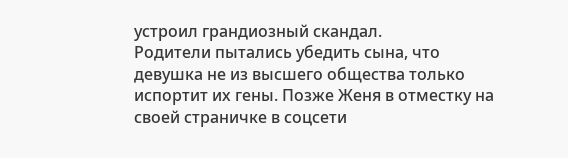устроил грандиозный скандал.
Родители пытались убедить сына, что девушка не из высшего общества только испортит их гены. Позже Женя в отместку на своей страничке в соцсети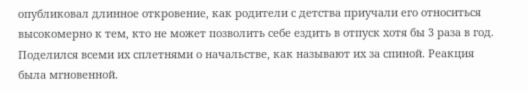опубликовал длинное откровение, как родители с детства приучали его относиться высокомерно к тем, кто не может позволить себе ездить в отпуск хотя бы 3 раза в год.
Поделился всеми их сплетнями о начальстве, как называют их за спиной. Реакция была мгновенной.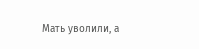Мать уволили, а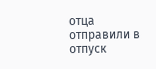отца отправили в отпуск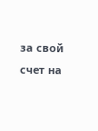за свой счет на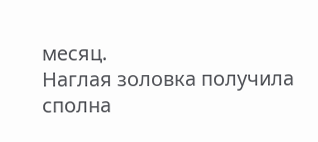месяц.
Наглая золовка получила сполна